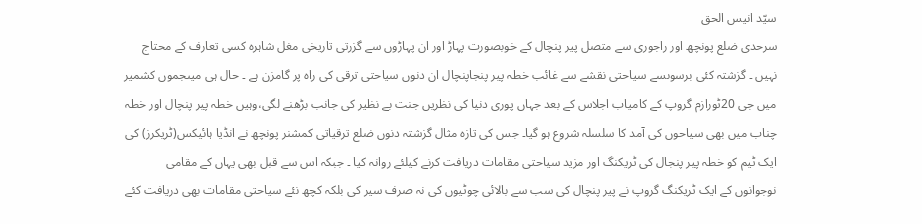سیّد انیس الحق
سرحدی ضلع پونچھ اور راجوری سے متصل پیر پنچال کے خوبصورت پہاڑ اور ان پہاڑوں سے گزرتی تاریخی مغل شاہرہ کسی تعارف کے محتاج نہیں ۔ گزشتہ کئی برسوںسے سیاحتی نقشے سے غائب خطہ پیر پنجاپنچال ان دنوں سیاحتی ترقی کی راہ پر گامزن ہے ۔ حال ہی میںجموں کشمیر میں جی 20ٹورازم گروپ کے کامیاب اجلاس کے بعد جہاں پوری دنیا کی نظریں جنت بے نظیر کی جانب بڑھنے لگی،وہیں خطہ پیر پنچال اور خطہ چناب میں بھی سیاحوں کی آمد کا سلسلہ شروع ہو گیا۔ جس کی تازہ مثال گزشتہ دنوں ضلع ترقیاتی کمشنر پونچھ نے انڈیا ہائیکس(ٹریکرز) کی ایک ٹیم کو خطہ پیر پنجال کی ٹریکنگ اور مزید سیاحتی مقامات دریافت کرنے کیلئے روانہ کیا ۔ جبکہ اس سے قبل بھی یہاں کے مقامی نوجوانوں کے ایک ٹریکنگ گروپ نے پیر پنچال کی سب سے بالائی چوٹیوں کی نہ صرف سیر کی بلکہ کچھ نئے سیاحتی مقامات بھی دریافت کئے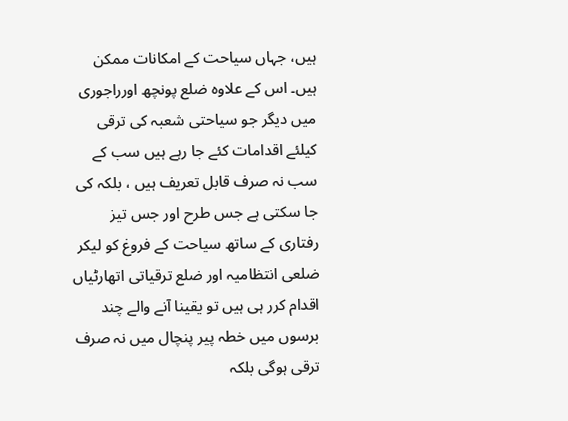ہیں، جہاں سیاحت کے امکانات ممکن ہیں۔ اس کے علاوہ ضلع پونچھ اورراجوری میں دیگر جو سیاحتی شعبہ کی ترقی کیلئے اقدامات کئے جا رہے ہیں سب کے سب نہ صرف قابل تعریف ہیں ، بلکہ کی جا سکتی ہے جس طرح اور جس تیز رفتاری کے ساتھ سیاحت کے فروغ کو لیکر ضلعی انتظامیہ اور ضلع ترقیاتی اتھارٹیاں اقدام کرر ہی ہیں تو یقینا آنے والے چند برسوں میں خطہ پیر پنچال میں نہ صرف ترقی ہوگی بلکہ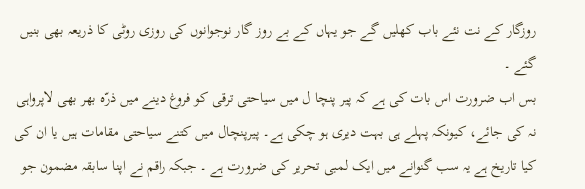روزگار کے نت نئے باب کھلیں گے جو یہاں کے بے روز گار نوجوانوں کی روزی روٹی کا ذریعہ بھی بنیں گئے ۔
بس اب ضرورت اس بات کی ہے کہ پیر پنچا ل میں سیاحتی ترقی کو فروغ دینے میں ذرّہ بھر بھی لاپرواہی نہ کی جائے، کیونکہ پہلے ہی بہت دیری ہو چکی ہے۔ پیرپنچال میں کتنے سیاحتی مقامات ہیں یا ان کی کیا تاریخ ہے یہ سب گنوانے میں ایک لمبی تحریر کی ضرورت ہے ۔ جبکہ راقم نے اپنا سابقہ مضمون جو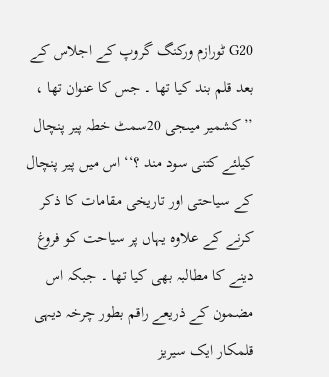G20 ٹورازم ورکنگ گروپ کے اجلاس کے بعد قلم بند کیا تھا ۔ جس کا عنوان تھا ، ’’کشمیر میںجی 20سمٹ خطہ پیر پنچال کیلئے کتنی سود مند ؟‘‘ اس میں پیر پنچال کے سیاحتی اور تاریخی مقامات کا ذکر کرنے کے علاوہ یہاں پر سیاحت کو فروغ دینے کا مطالبہ بھی کیا تھا ۔ جبکہ اس مضمون کے ذریعے راقم بطور چرخہ دیہی قلمکار ایک سیریز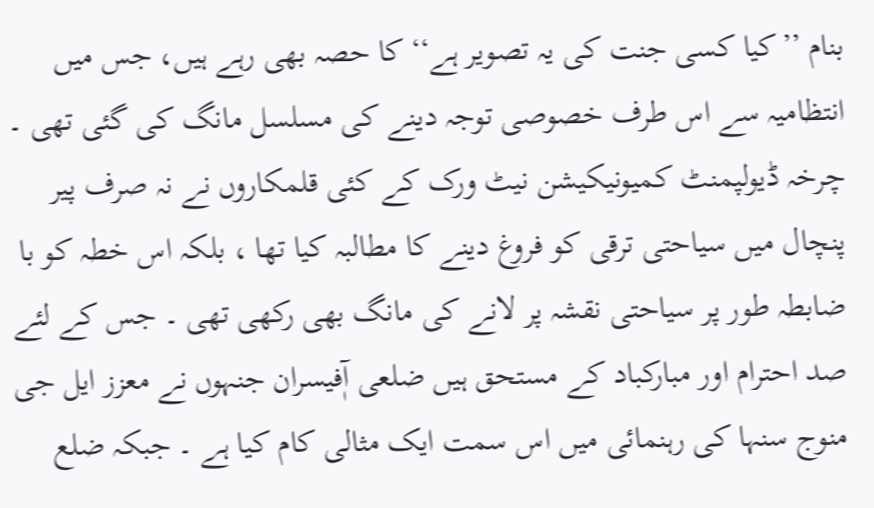بنام ’’کیا کسی جنت کی یہ تصویر ہے‘‘ کا حصہ بھی رہے ہیں، جس میں انتظامیہ سے اس طرف خصوصی توجہ دینے کی مسلسل مانگ کی گئی تھی ۔ چرخہ ڈیولپمنٹ کمیونیکیشن نیٹ ورک کے کئی قلمکاروں نے نہ صرف پیر پنچال میں سیاحتی ترقی کو فروغ دینے کا مطالبہ کیا تھا ، بلکہ اس خطہ کو با ضابطہ طور پر سیاحتی نقشہ پر لانے کی مانگ بھی رکھی تھی ۔ جس کے لئے صد احترام اور مبارکباد کے مستحق ہیں ضلعی آٖفیسران جنہوں نے معزز ایل جی منوج سنہا کی رہنمائی میں اس سمت ایک مثالی کام کیا ہے ۔ جبکہ ضلع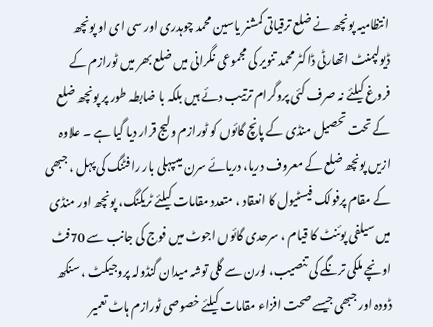انتظامیہ پونچھ نے ضلع ترقیاتی کمشنر یاسین محمد چوہدری اور سی ای او پونچھ ڈیولپمنٹ اتھارٹی ڈاکٹر محمد تنویر کی مجموعی نگرانی میں ضلع بھر میں ٹورازم کے فروغ کیلئے نہ صرف کئی پروگرام ترتیب دئے ہیں بلکہ با ضابطہ طور پر پونچھ ضلع کے تحت تحصیل منڈی کے پانچ گائوں کو ٹورازم ولیج قرار دیا گیا ہے ۔ علاوہ ازیں پونچھ ضلع کے معروف دریا، دریائے سرن میںپہلی بار رافٹنگ کی پہل ، جبھی کے مقام پرفولک فیسٹیول کا انعقاد ، متعدد مقامات کیلئے ٹریکنگ، پونچھ اور منڈی میں سیلفی پوئنٹ کا قیام ، سرحدی گائوں اجوٹ میں فوج کی جانب سے 70فٹ اونچے ملکی ترنگے کی تنصیب، لورن سے گلی توشہ میدان گنڈولہ پروجیکٹ ، سنکھ ڈودہ اور جبھی جیسے صحت افزاء مقامات کیلئے خصوصی ٹورازم ہاٹ تعمیر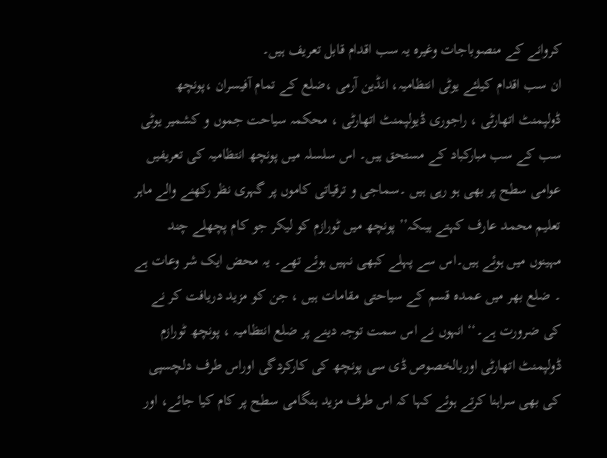کروانے کے منصوباجات وغیرہ یہ سب اقدام قابل تعریف ہیں۔
ان سب اقدام کیلئے یوٹی انتظامیہ، انڈین آرمی ،ضلع کے تمام آفیسران ،پونچھ ڈولپمنٹ اتھارٹی ، راجوری ڈیولپمنٹ اتھارٹی ، محکمہ سیاحت جموں و کشمیر یوٹی سب کے سب مبارکباد کے مستحق ہیں۔ اس سلسلہ میں پونچھ انتظامیہ کی تعریفیں عوامی سطح پر بھی ہو رہی ہیں ۔سماجی و ترقیاتی کاموں پر گہری نظر رکھنے والے ماہر تعلیم محمد عارف کہتے ہیںکہ’’ پونچھ میں ٹورازم کو لیکر جو کام پچھلے چند مہینوں میں ہوئے ہیں۔اس سے پہلے کبھی نہیں ہوئے تھے۔ یہ محض ایک شر وعات ہے ۔ ضلع بھر میں عمدہ قسم کے سیاحتی مقامات ہیں ، جن کو مزید دریافت کر نے کی ضرورت ہے۔‘‘ انہوں نے اس سمت توجہ دینے پر ضلع انتظامیہ ، پونچھ ٹورازم ڈولپمنٹ اتھارٹی اوربالخصوص ڈی سی پونچھ کی کارکردگی اوراس طرف دلچسپی کی بھی سراہنا کرتے ہوئے کہا کہ اس طرف مزید ہنگامی سطح پر کام کیا جائے، اور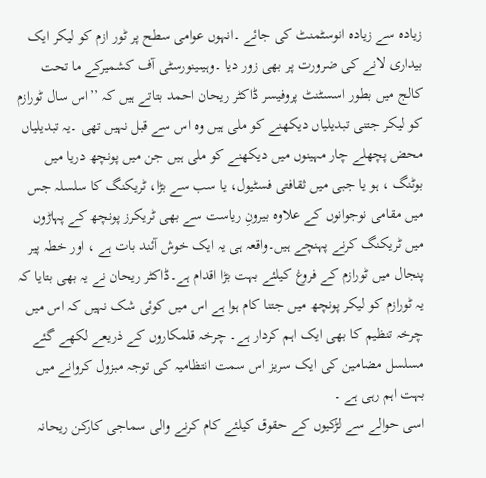زیادہ سے زیادہ انوسٹمنٹ کی جائے ۔انہوں عوامی سطح پر ٹور ازم کو لیکر ایک بیداری لانے کی ضرورت پر بھی زور دیا ۔وہیںینورسٹی آف کشمیرکے ما تحت کالج میں بطور اسسٹنٹ پروفیسر ڈاکٹر ریحان احمد بتاتے ہیں کہ ’’اس سال ٹورازم کو لیکر جتنی تبدیلیاں دیکھنے کو ملی ہیں وہ اس سے قبل نہیں تھی ۔یہ تبدیلیاں محض پچھلے چار مہینوں میں دیکھنے کو ملی ہیں جن میں پونچھ دریا میں بوٹنگ ، ہو یا جبی میں ثقافتی فسٹیول، یا سب سے بڑا، ٹریکنگ کا سلسلہ جس میں مقامی نوجوانوں کے علاوہ بیرونِ ریاست سے بھی ٹریکرز پونچھ کے پہاڑوں میں ٹریکنگ کرنے پہنچے ہیں۔واقعہ ہی یہ ایک خوش آئند بات ہے ، اور خطہ پیر پنجال میں ٹورازم کے فروغ کیلئے بہت بڑا اقدام ہے۔ڈاکٹر ریحان نے یہ بھی بتایا کہ یہ ٹورازم کو لیکر پونچھ میں جتنا کام ہوا ہے اس میں کوئی شک نہیں کہ اس میں چرخہ تنظیم کا بھی ایک اہم کردار ہے۔ چرخہ قلمکاروں کے ذریعے لکھے گئے مسلسل مضامین کی ایک سریز اس سمت انتظامیہ کی توجہ مبزول کروانے میں بہت اہم رہی ہے ۔
اسی حوالے سے لڑکیوں کے حقوق کیلئے کام کرنے والی سماجی کارکن ریحانہ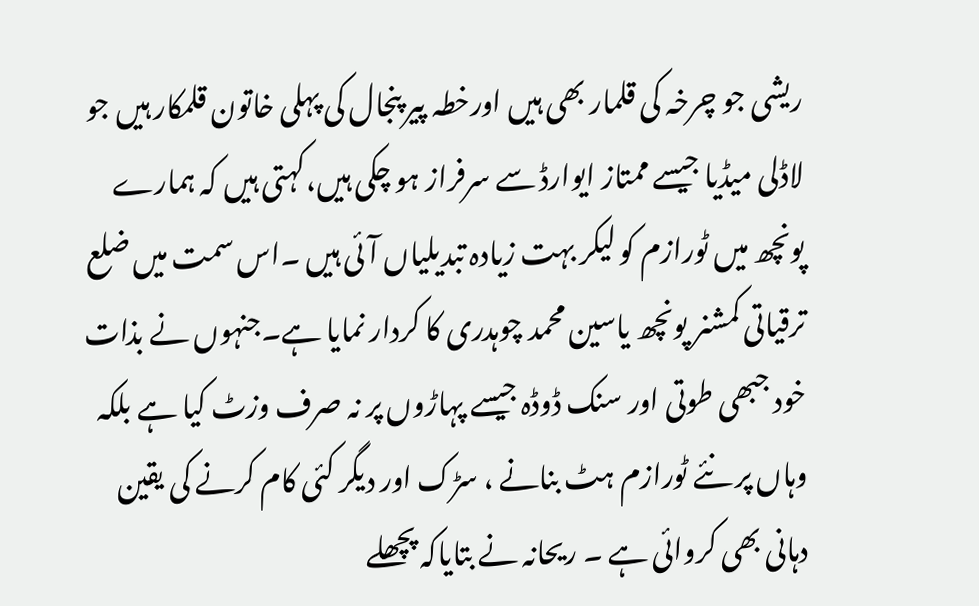ریشی جو چرخہ کی قلمار بھی ہیں اورخطہ پیر پنجال کی پہلی خاتون قلمکار ہیں جو لاڈلی میڈیا جیسے ممتاز ایوارڈ سے سرفراز ہو چکی ہیں،کہتی ہیں کہ ہمارے پونچھ میں ٹورازم کو لیکر بہت زیادہ تبدیلیاں آئی ہیں ۔اس سمت میں ضلع ترقیاتی کمشنر پونچھ یاسین محمد چوہدری کا کردار نمایا ہے۔جنہوں نے بذات خود جبھی طوتی اور سنک ڈوڈہ جیسے پہاڑوں پر نہ صرف وزٹ کیا ہے بلکہ وہاں پر نئے ٹورازم ہٹ بنانے ، سڑک اور دیگر کئی کام کرنے کی یقین دہانی بھی کروائی ہے ۔ ریحانہ نے بتایاکہ پچھلے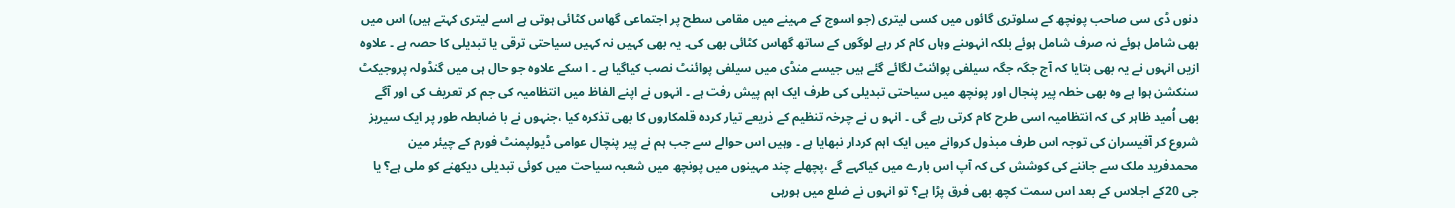دنوں ڈی سی صاحب پونچھ کے سلوتری گائوں میں کسی لیتری (جو اسوج کے مہینے میں مقامی سطح پر اجتماعی گھاس کٹائی ہوتی ہے اسے لیتری کہتے ہیں) اس میں بھی شامل ہوئے نہ صرف شامل ہوئے بلکہ انہوںنے وہاں کام کر رہے لوگوں کے ساتھ گھاس کٹائی بھی کی۔ یہ بھی کہیں نہ کہیں سیاحتی ترقی یا تبدیلی کا حصہ ہے ۔ علاوہ ازیں انہوں نے یہ بھی بتایا کہ آج جگہ جگہ سیلفی پوائنٹ لگائے گئے ہیں جیسے منڈی میں سیلفی پوائنٹ نصب کیاگیا ہے ۔ ا سکے علاوہ جو حال ہی میں گنڈولہ پروجیکٹ سنکشن ہوا ہے وہ بھی خطہ پیر پنجال اور پونچھ میں سیاحتی تبدیلی کی طرف ایک اہم پیش رفت ہے ۔ انہوں نے اپنے الفاظ میں انتظامیہ کی جم کر تعریف کی اور آگے بھی اُمید ظاہر کی کہ انتظامیہ اسی طرح کام کرتی رہے گی ۔ انہو ں نے چرخہ تنظیم کے ذریعے تیار کردہ قلمکاروں کا بھی تذکرہ کیا ،جنہوں نے با ضابطہ طور پر ایک سیریز شروع کر آفیسران کی توجہ اس طرف مبذول کروانے میں ایک اہم کردار نبھایا ہے ۔ وہیں اس حوالے سے جب ہم نے پیر پنچال عوامی ڈیولپمنٹ فورم کے چیئر مین محمدفرید ملک سے جاننے کی کوشش کی کہ آپ اس بارے میں کیاکہے گے ،پچھلے چند مہینوں میں پونچھ میں شعبہ سیاحت میں کوئی تبدیلی دیکھنے کو ملی ہے؟ یا جی 20کے اجلاس کے بعد اس سمت کچھ بھی فرق پڑا ہے؟ تو انہوں نے ضلع میں ہورہی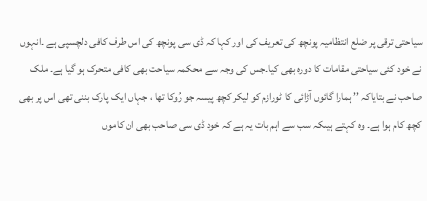سیاحتی ترقی پر ضلع انتظامیہ پونچھ کی تعریف کی اور کہا کہ ڈی سی پونچھ کی اس طرف کافی دلچسپی ہے ۔انہوں نے خود کئی سیاحتی مقامات کا دورہ بھی کیا۔جس کی وجہ سے محکمہ سیاحت بھی کافی متحرک ہو گیا ہے۔ ملک صاحب نے بتایاکہ ’’ ہمارا گائوں آڑائی کا ٹورازم کو لیکر کچھ پیسہ جو رُوکا تھا ، جہاں ایک پارک بننی تھی اس پر بھی کچھ کام ہوا ہے۔ وہ کہتے ہیںکہ سب سے اہم بات یہ ہے کہ خود ڈی سی صاحب بھی ان کاموں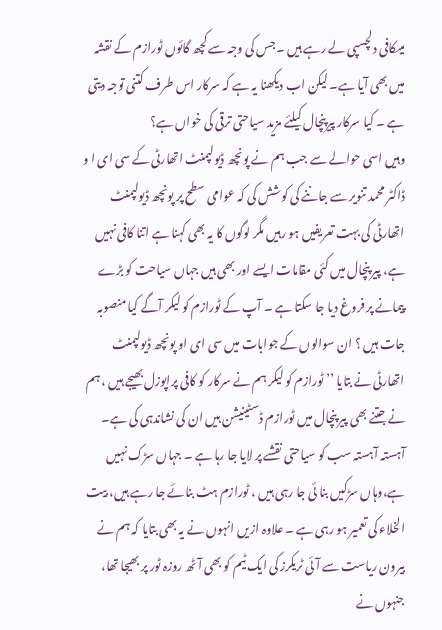میںکافی دلچسپی لے رہے ہیں ۔جس کی وجہ سے کچھ گائوں ٹورازم کے نقشہ میں بھی آیا ہے۔ لیکن اب دیکھنا یہ ہے کہ سرکار اس طرف کتنی توجہ دیتی ہے ۔ کیا سرکار پیرپنچال کیلئے مزید سیاحتی ترقی کی خواں ہے؟
وہیں اسی حوالے سے جب ہم نے پونچھ ڈیولپمنٹ اتھارٹی کے سی ای ا و ڈاکٹر محمد تنویر سے جاننے کی کوشش کی کہ عوامی سطح پر پونچھ ڈیولپمنٹ اتھارٹی کی بہت تعریفیں ہو رہیں مگر لوگوں کا یہ بھی کہنا ہے اتنا کافی نہیں ہے، پیر پنچال میں کئی مقامات ایسے اور بھی ہیں جہاں سیاحت کو بڑے پیمانے پر فروغ دیا جا سکتا ہے ۔ آپ کے ٹورازم کو لیکر آگے کیا منصوبہ جات ہیں ؟ ان سوالوں کے جوابات میں سی ای او پونچھ ڈیولپمنٹ اتھارٹی نے بتایا ’’ ٹورازم کو لیکر ہم نے سرکار کو کافی پراپوزل بھیجے ہیں ، ہم نے جتنے بھی پیر پنچال میں ٹورازم ڈسٹینیشن ہیں ان کی نشاندہی کی ہے۔ آہستہ آہستہ سب کو سیاحتی نقشے پر لایا جا رہا ہے ۔ جہاں سڑک نہیں ہے،وہاں سڑکیں بنا ئی جا رہی ہیں ، ٹورازم ہٹ بنائے جا رہے ہیں، بیت الخلاء کی تعمیر ہو رہی ہے ۔ علاوہ ازیں انہوں نے یہ بھی بتایا کہ ہم نے بیرون ریاست سے آئی ٹریکرز کی ایک ٹیم کو بھی آٹھ روزہ ٹور پر بھیجا تھا، جنہوں نے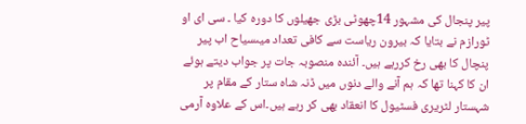پیر پنجال کی مشہور 14چھوٹی بڑی جھیلوں کا دورہ کیا ۔ سی ای او ٹورازم نے بتایا کہ بیرون ریاست سے کافی تعداد میںسیاح اب پیر پنچال کا بھی رخ کررہے ہیں۔ آئندہ منصوبہ جات پر جواب دیتے ہوئے ان کا کہنا تھا کہ ہم آنے والے دنوں میں ڈنہ شاہ ستار کے مقام پر شہستار لٹریری فسٹیول کا انعقاد بھی کر رہے ہیں۔اس کے علاوہ آرمی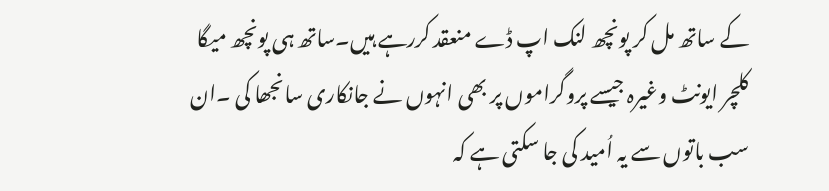کے ساتھ مل کر پونچھ لنک اپ ڈے منعقد کررہے ہیں۔ساتھ ہی پونچھ میگا کلچر ایونٹ وغیرہ جیسے پروگراموں پر بھی انہوں نے جانکاری سانجھا کی ۔ان سب باتوں سے یہ اُمید کی جا سکتی ہے کہ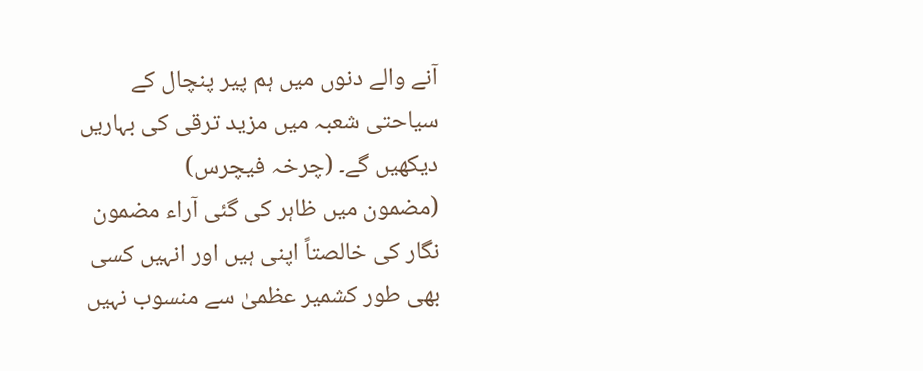آنے والے دنوں میں ہم پیر پنچال کے سیاحتی شعبہ میں مزید ترقی کی بہاریں دیکھیں گے۔ (چرخہ فیچرس)
(مضمون میں ظاہر کی گئی آراء مضمون نگار کی خالصتاً اپنی ہیں اور انہیں کسی بھی طور کشمیر عظمیٰ سے منسوب نہیں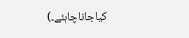کیاجاناچاہئے۔)